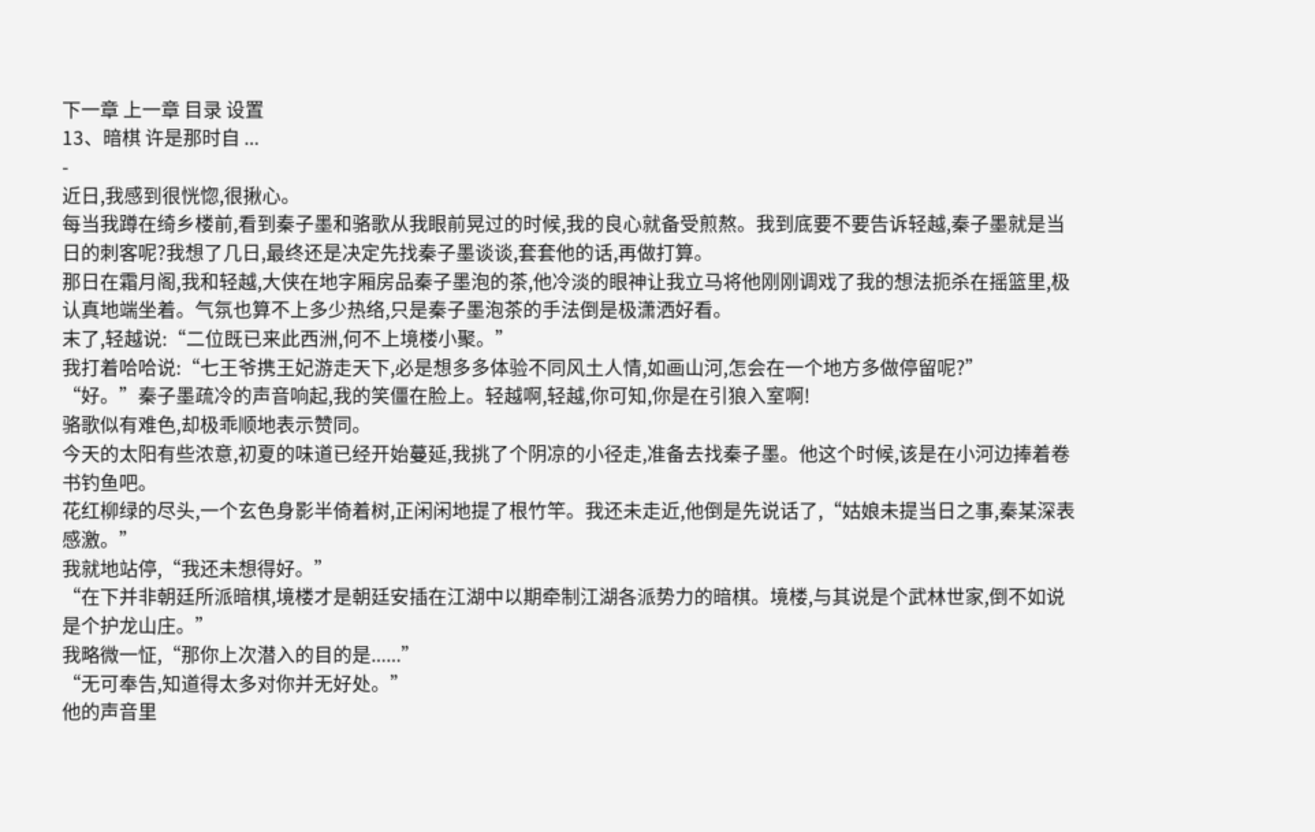下一章 上一章 目录 设置
13、暗棋 许是那时自 ...
-
近日,我感到很恍惚,很揪心。
每当我蹲在绮乡楼前,看到秦子墨和骆歌从我眼前晃过的时候,我的良心就备受煎熬。我到底要不要告诉轻越,秦子墨就是当日的刺客呢?我想了几日,最终还是决定先找秦子墨谈谈,套套他的话,再做打算。
那日在霜月阁,我和轻越,大侠在地字厢房品秦子墨泡的茶,他冷淡的眼神让我立马将他刚刚调戏了我的想法扼杀在摇篮里,极认真地端坐着。气氛也算不上多少热络,只是秦子墨泡茶的手法倒是极潇洒好看。
末了,轻越说:“二位既已来此西洲,何不上境楼小聚。”
我打着哈哈说:“七王爷携王妃游走天下,必是想多多体验不同风土人情,如画山河,怎会在一个地方多做停留呢?”
“好。”秦子墨疏冷的声音响起,我的笑僵在脸上。轻越啊,轻越,你可知,你是在引狼入室啊!
骆歌似有难色,却极乖顺地表示赞同。
今天的太阳有些浓意,初夏的味道已经开始蔓延,我挑了个阴凉的小径走,准备去找秦子墨。他这个时候,该是在小河边捧着卷书钓鱼吧。
花红柳绿的尽头,一个玄色身影半倚着树,正闲闲地提了根竹竿。我还未走近,他倒是先说话了,“姑娘未提当日之事,秦某深表感激。”
我就地站停,“我还未想得好。”
“在下并非朝廷所派暗棋,境楼才是朝廷安插在江湖中以期牵制江湖各派势力的暗棋。境楼,与其说是个武林世家,倒不如说是个护龙山庄。”
我略微一怔,“那你上次潜入的目的是......”
“无可奉告,知道得太多对你并无好处。”
他的声音里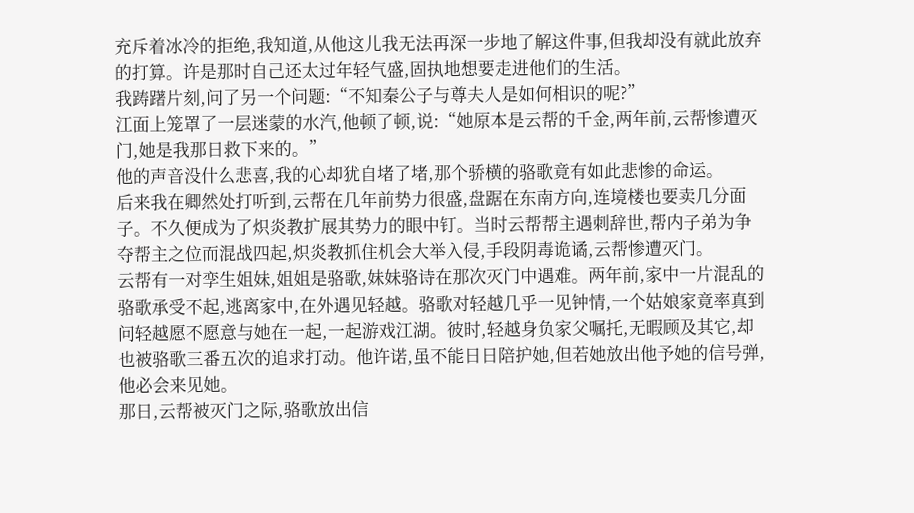充斥着冰冷的拒绝,我知道,从他这儿我无法再深一步地了解这件事,但我却没有就此放弃的打算。许是那时自己还太过年轻气盛,固执地想要走进他们的生活。
我踌躇片刻,问了另一个问题:“不知秦公子与尊夫人是如何相识的呢?”
江面上笼罩了一层迷蒙的水汽,他顿了顿,说:“她原本是云帮的千金,两年前,云帮惨遭灭门,她是我那日救下来的。”
他的声音没什么悲喜,我的心却犹自堵了堵,那个骄横的骆歌竟有如此悲惨的命运。
后来我在卿然处打听到,云帮在几年前势力很盛,盘踞在东南方向,连境楼也要卖几分面子。不久便成为了炽炎教扩展其势力的眼中钉。当时云帮帮主遇刺辞世,帮内子弟为争夺帮主之位而混战四起,炽炎教抓住机会大举入侵,手段阴毒诡谲,云帮惨遭灭门。
云帮有一对孪生姐妹,姐姐是骆歌,妹妹骆诗在那次灭门中遇难。两年前,家中一片混乱的骆歌承受不起,逃离家中,在外遇见轻越。骆歌对轻越几乎一见钟情,一个姑娘家竟率真到问轻越愿不愿意与她在一起,一起游戏江湖。彼时,轻越身负家父嘱托,无暇顾及其它,却也被骆歌三番五次的追求打动。他许诺,虽不能日日陪护她,但若她放出他予她的信号弹,他必会来见她。
那日,云帮被灭门之际,骆歌放出信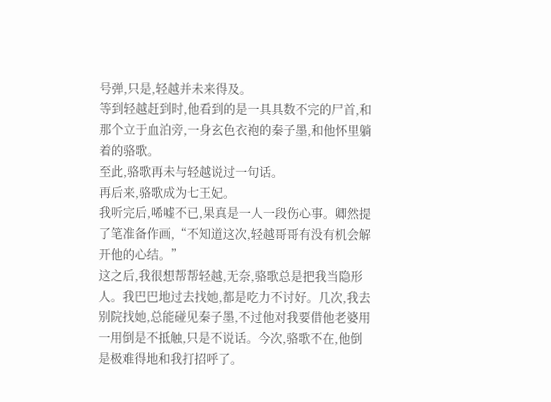号弹,只是,轻越并未来得及。
等到轻越赶到时,他看到的是一具具数不完的尸首,和那个立于血泊旁,一身玄色衣袍的秦子墨,和他怀里躺着的骆歌。
至此,骆歌再未与轻越说过一句话。
再后来,骆歌成为七王妃。
我听完后,唏嘘不已,果真是一人一段伤心事。卿然提了笔准备作画,“不知道这次,轻越哥哥有没有机会解开他的心结。”
这之后,我很想帮帮轻越,无奈,骆歌总是把我当隐形人。我巴巴地过去找她,都是吃力不讨好。几次,我去别院找她,总能碰见秦子墨,不过他对我要借他老婆用一用倒是不抵触,只是不说话。今次,骆歌不在,他倒是极难得地和我打招呼了。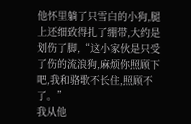他怀里躺了只雪白的小狗,腿上还细致得扎了绷带,大约是划伤了脚,“这小家伙是只受了伤的流浪狗,麻烦你照顾下吧,我和骆歌不长住,照顾不了。”
我从他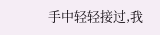手中轻轻接过,我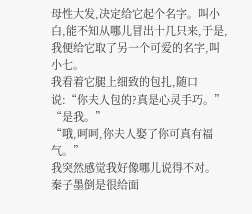母性大发,决定给它起个名字。叫小白,能不知从哪儿冒出十几只来,于是,我便给它取了另一个可爱的名字,叫小七。
我看着它腿上细致的包扎,随口说:“你夫人包的?真是心灵手巧。”
“是我。”
“哦,呵呵,你夫人娶了你可真有福气。”
我突然感觉我好像哪儿说得不对。
秦子墨倒是很给面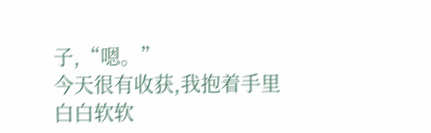子,“嗯。”
今天很有收获,我抱着手里白白软软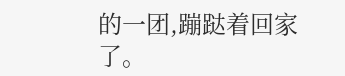的一团,蹦跶着回家了。